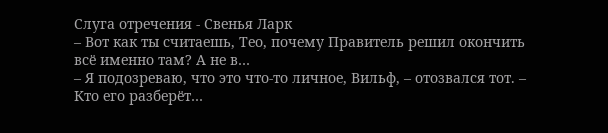Слуга отречения - Свенья Ларк
– Вот как ты считаешь, Тео, почему Правитель решил окончить всё именно там? А не в…
– Я подозреваю, что это что-то личное, Вильф, – отозвался тот. – Кто его разберёт…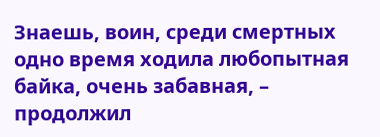Знаешь, воин, среди смертных одно время ходила любопытная байка, очень забавная, – продолжил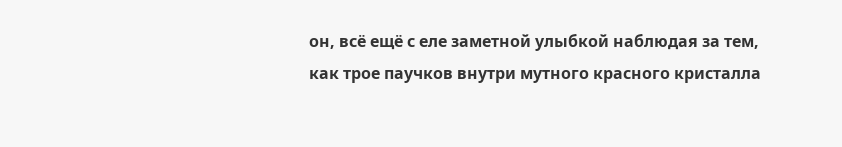он, всё ещё с еле заметной улыбкой наблюдая за тем, как трое паучков внутри мутного красного кристалла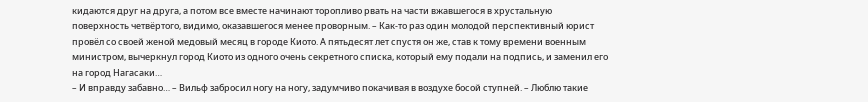кидаются друг на друга, а потом все вместе начинают торопливо рвать на части вжавшегося в хрустальную поверхность четвёртого, видимо, оказавшегося менее проворным. – Как-то раз один молодой перспективный юрист провёл со своей женой медовый месяц в городе Киото. А пятьдесят лет спустя он же, став к тому времени военным министром, вычеркнул город Киото из одного очень секретного списка, который ему подали на подпись, и заменил его на город Нагасаки…
– И вправду забавно… – Вильф забросил ногу на ногу, задумчиво покачивая в воздухе босой ступней. – Люблю такие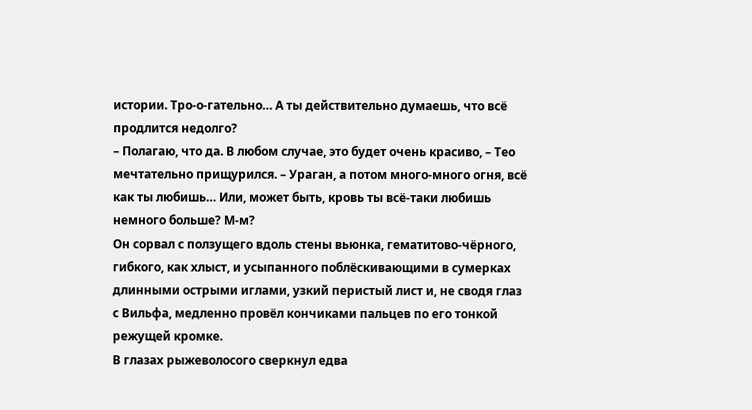истории. Тро-о-гательно… А ты действительно думаешь, что всё продлится недолго?
– Полагаю, что да. В любом случае, это будет очень красиво, – Тео мечтательно прищурился. – Ураган, а потом много-много огня, всё как ты любишь… Или, может быть, кровь ты всё-таки любишь немного больше? М-м?
Он сорвал с ползущего вдоль стены вьюнка, гематитово-чёрного, гибкого, как хлыст, и усыпанного поблёскивающими в сумерках длинными острыми иглами, узкий перистый лист и, не сводя глаз с Вильфа, медленно провёл кончиками пальцев по его тонкой режущей кромке.
В глазах рыжеволосого сверкнул едва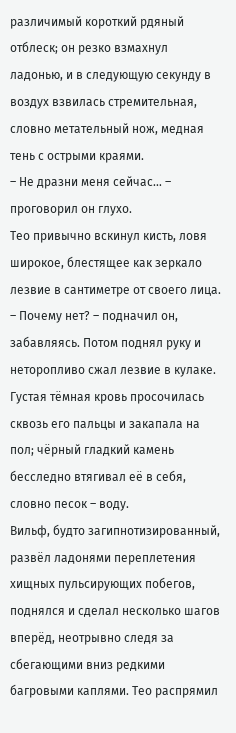различимый короткий рдяный отблеск; он резко взмахнул ладонью, и в следующую секунду в воздух взвилась стремительная, словно метательный нож, медная тень с острыми краями.
– Не дразни меня сейчас… – проговорил он глухо.
Тео привычно вскинул кисть, ловя широкое, блестящее как зеркало лезвие в сантиметре от своего лица.
– Почему нет? – подначил он, забавляясь. Потом поднял руку и неторопливо сжал лезвие в кулаке. Густая тёмная кровь просочилась сквозь его пальцы и закапала на пол; чёрный гладкий камень бесследно втягивал её в себя, словно песок – воду.
Вильф, будто загипнотизированный, развёл ладонями переплетения хищных пульсирующих побегов, поднялся и сделал несколько шагов вперёд, неотрывно следя за сбегающими вниз редкими багровыми каплями. Тео распрямил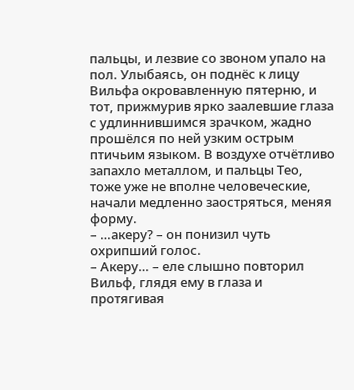пальцы, и лезвие со звоном упало на пол. Улыбаясь, он поднёс к лицу Вильфа окровавленную пятерню, и тот, прижмурив ярко заалевшие глаза с удлиннившимся зрачком, жадно прошёлся по ней узким острым птичьим языком. В воздухе отчётливо запахло металлом, и пальцы Тео, тоже уже не вполне человеческие, начали медленно заостряться, меняя форму.
– …акеру? – он понизил чуть охрипший голос.
– Акеру… – еле слышно повторил Вильф, глядя ему в глаза и протягивая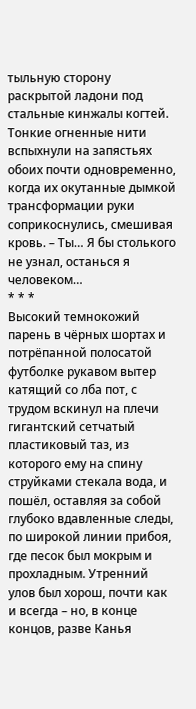тыльную сторону раскрытой ладони под стальные кинжалы когтей. Тонкие огненные нити вспыхнули на запястьях обоих почти одновременно, когда их окутанные дымкой трансформации руки соприкоснулись, смешивая кровь. – Ты… Я бы столького не узнал, останься я человеком…
* * *
Высокий темнокожий парень в чёрных шортах и потрёпанной полосатой футболке рукавом вытер катящий со лба пот, с трудом вскинул на плечи гигантский сетчатый пластиковый таз, из которого ему на спину струйками стекала вода, и пошёл, оставляя за собой глубоко вдавленные следы, по широкой линии прибоя, где песок был мокрым и прохладным. Утренний улов был хорош, почти как и всегда – но, в конце концов, разве Канья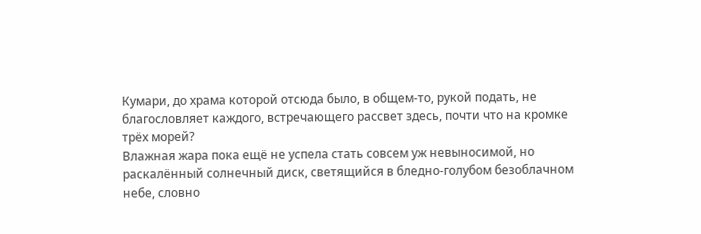Кумари, до храма которой отсюда было, в общем-то, рукой подать, не благословляет каждого, встречающего рассвет здесь, почти что на кромке трёх морей?
Влажная жара пока ещё не успела стать совсем уж невыносимой, но раскалённый солнечный диск, светящийся в бледно-голубом безоблачном небе, словно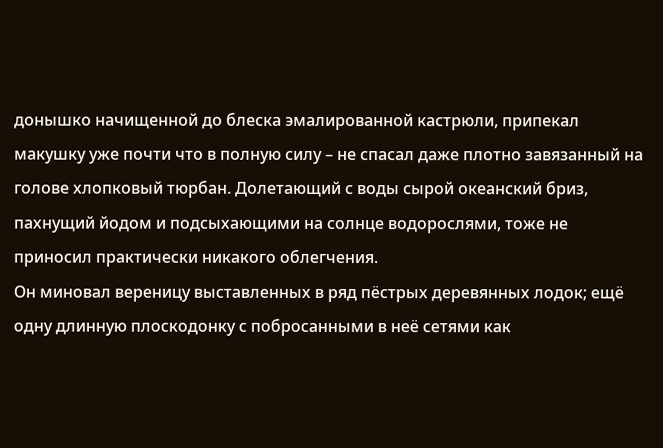донышко начищенной до блеска эмалированной кастрюли, припекал макушку уже почти что в полную силу – не спасал даже плотно завязанный на голове хлопковый тюрбан. Долетающий с воды сырой океанский бриз, пахнущий йодом и подсыхающими на солнце водорослями, тоже не приносил практически никакого облегчения.
Он миновал вереницу выставленных в ряд пёстрых деревянных лодок; ещё одну длинную плоскодонку с побросанными в неё сетями как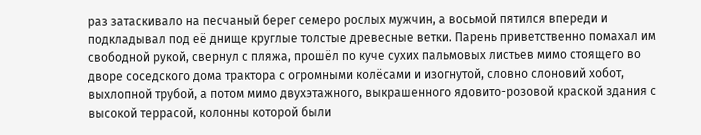раз затаскивало на песчаный берег семеро рослых мужчин, а восьмой пятился впереди и подкладывал под её днище круглые толстые древесные ветки. Парень приветственно помахал им свободной рукой, свернул с пляжа, прошёл по куче сухих пальмовых листьев мимо стоящего во дворе соседского дома трактора с огромными колёсами и изогнутой, словно слоновий хобот, выхлопной трубой, а потом мимо двухэтажного, выкрашенного ядовито-розовой краской здания с высокой террасой, колонны которой были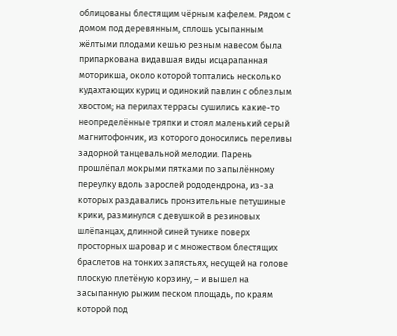облицованы блестящим чёрным кафелем. Рядом с домом под деревянным, сплошь усыпанным жёлтыми плодами кешью резным навесом была припаркована видавшая виды исцарапанная моторикша, около которой топтались несколько кудахтающих куриц и одинокий павлин с облезлым хвостом; на перилах террасы сушились какие-то неопределённые тряпки и стоял маленький серый магнитофончик, из которого доносились переливы задорной танцевальной мелодии. Парень прошлёпал мокрыми пятками по запылённому переулку вдоль зарослей рододендрона, из-за которых раздавались пронзительные петушиные крики, разминулся с девушкой в резиновых шлёпанцах, длинной синей тунике поверх просторных шаровар и с множеством блестящих браслетов на тонких запястьях, несущей на голове плоскую плетёную корзину, – и вышел на засыпанную рыжим песком площадь, по краям которой под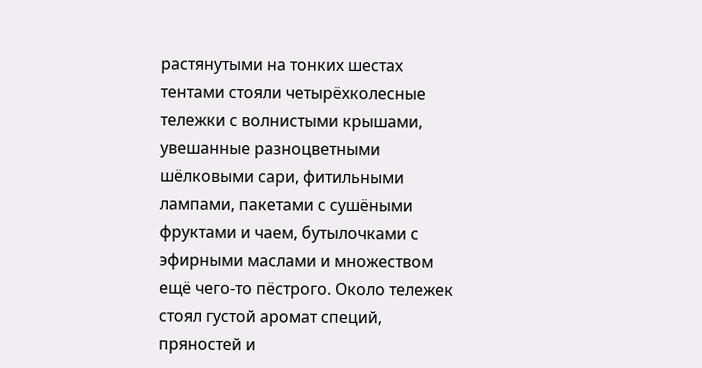растянутыми на тонких шестах тентами стояли четырёхколесные тележки с волнистыми крышами, увешанные разноцветными шёлковыми сари, фитильными лампами, пакетами с сушёными фруктами и чаем, бутылочками с эфирными маслами и множеством ещё чего-то пёстрого. Около тележек стоял густой аромат специй, пряностей и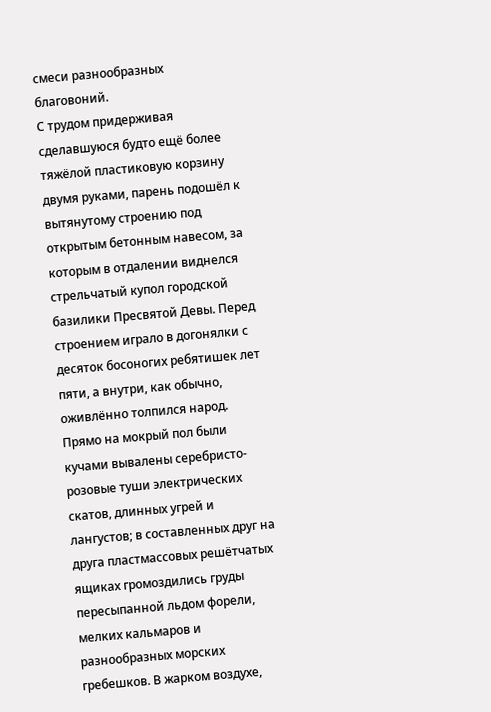смеси разнообразных благовоний.
С трудом придерживая сделавшуюся будто ещё более тяжёлой пластиковую корзину двумя руками, парень подошёл к вытянутому строению под открытым бетонным навесом, за которым в отдалении виднелся стрельчатый купол городской базилики Пресвятой Девы. Перед строением играло в догонялки с десяток босоногих ребятишек лет пяти, а внутри, как обычно, оживлённо толпился народ. Прямо на мокрый пол были кучами вывалены серебристо-розовые туши электрических скатов, длинных угрей и лангустов; в составленных друг на друга пластмассовых решётчатых ящиках громоздились груды пересыпанной льдом форели, мелких кальмаров и разнообразных морских гребешков. В жарком воздухе,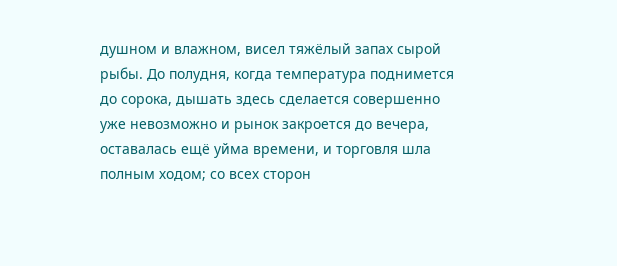душном и влажном, висел тяжёлый запах сырой рыбы. До полудня, когда температура поднимется до сорока, дышать здесь сделается совершенно уже невозможно и рынок закроется до вечера, оставалась ещё уйма времени, и торговля шла полным ходом; со всех сторон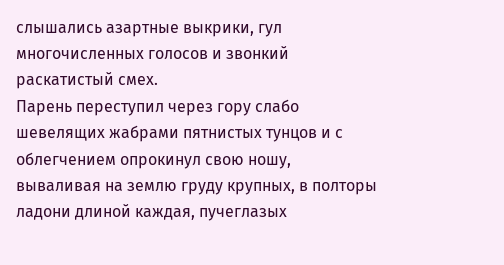слышались азартные выкрики, гул многочисленных голосов и звонкий раскатистый смех.
Парень переступил через гору слабо шевелящих жабрами пятнистых тунцов и с облегчением опрокинул свою ношу, вываливая на землю груду крупных, в полторы ладони длиной каждая, пучеглазых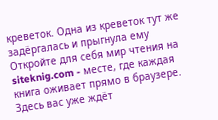креветок. Одна из креветок тут же задёргалась и прыгнула ему
Откройте для себя мир чтения на siteknig.com - месте, где каждая книга оживает прямо в браузере. Здесь вас уже ждёт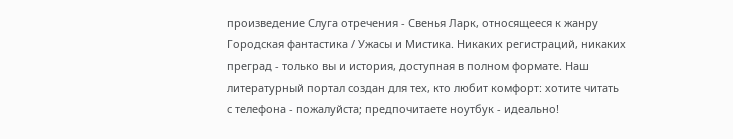произведение Слуга отречения - Свенья Ларк, относящееся к жанру Городская фантастика / Ужасы и Мистика. Никаких регистраций, никаких преград - только вы и история, доступная в полном формате. Наш литературный портал создан для тех, кто любит комфорт: хотите читать с телефона - пожалуйста; предпочитаете ноутбук - идеально!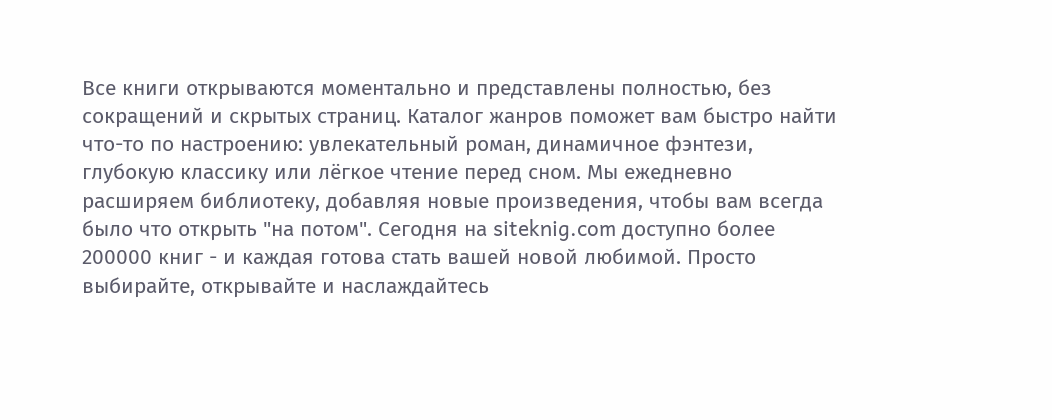Все книги открываются моментально и представлены полностью, без сокращений и скрытых страниц. Каталог жанров поможет вам быстро найти что-то по настроению: увлекательный роман, динамичное фэнтези, глубокую классику или лёгкое чтение перед сном. Мы ежедневно расширяем библиотеку, добавляя новые произведения, чтобы вам всегда было что открыть "на потом". Сегодня на siteknig.com доступно более 200000 книг - и каждая готова стать вашей новой любимой. Просто выбирайте, открывайте и наслаждайтесь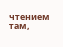чтением там,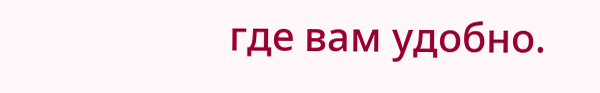где вам удобно.